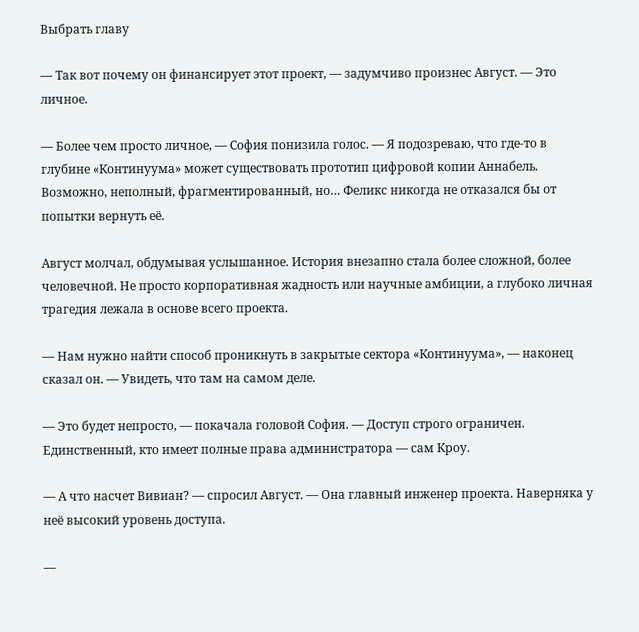Выбрать главу

— Так вот почему он финансирует этот проект, — задумчиво произнес Август. — Это личное.

— Более чем просто личное, — София понизила голос. — Я подозреваю, что где-то в глубине «Континуума» может существовать прототип цифровой копии Аннабель. Возможно, неполный, фрагментированный, но… Феликс никогда не отказался бы от попытки вернуть её.

Август молчал, обдумывая услышанное. История внезапно стала более сложной, более человечной. Не просто корпоративная жадность или научные амбиции, а глубоко личная трагедия лежала в основе всего проекта.

— Нам нужно найти способ проникнуть в закрытые сектора «Континуума», — наконец сказал он. — Увидеть, что там на самом деле.

— Это будет непросто, — покачала головой София. — Доступ строго ограничен. Единственный, кто имеет полные права администратора — сам Кроу.

— А что насчет Вивиан? — спросил Август. — Она главный инженер проекта. Наверняка у неё высокий уровень доступа.

—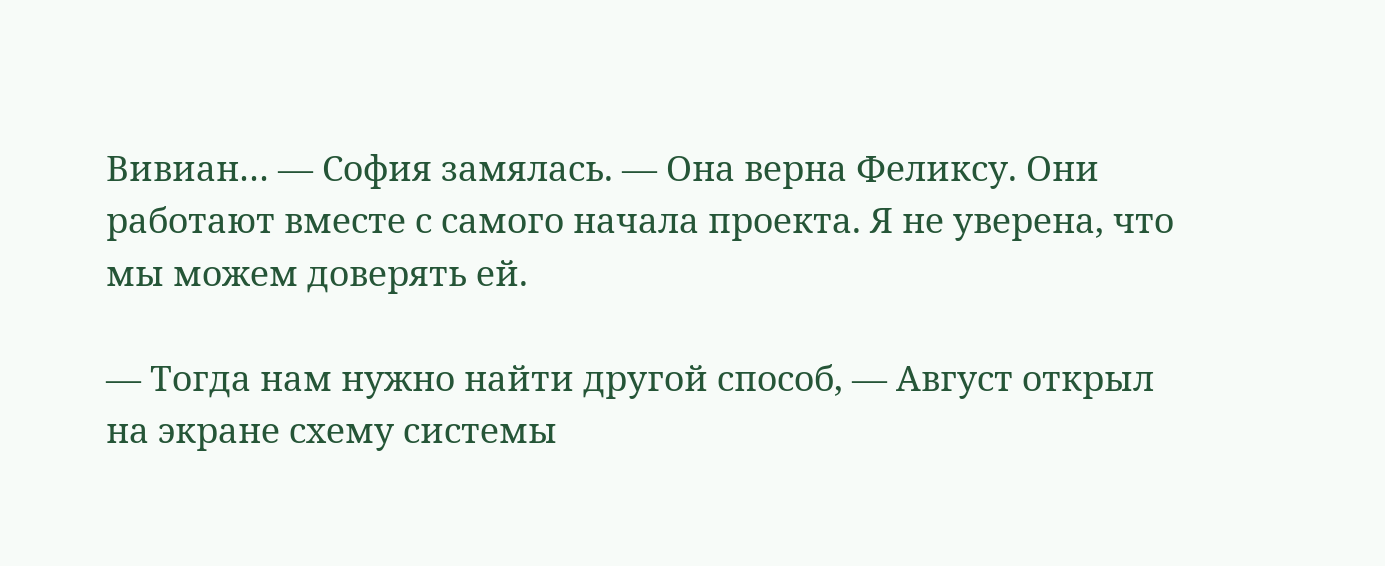Вивиан… — София замялась. — Она верна Феликсу. Они работают вместе с самого начала проекта. Я не уверена, что мы можем доверять ей.

— Тогда нам нужно найти другой способ, — Август открыл на экране схему системы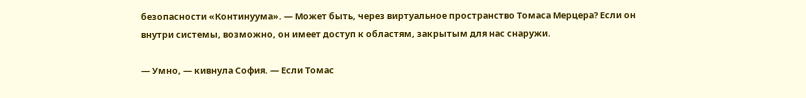безопасности «Континуума». — Может быть, через виртуальное пространство Томаса Мерцера? Если он внутри системы, возможно, он имеет доступ к областям, закрытым для нас снаружи.

— Умно, — кивнула София. — Если Томас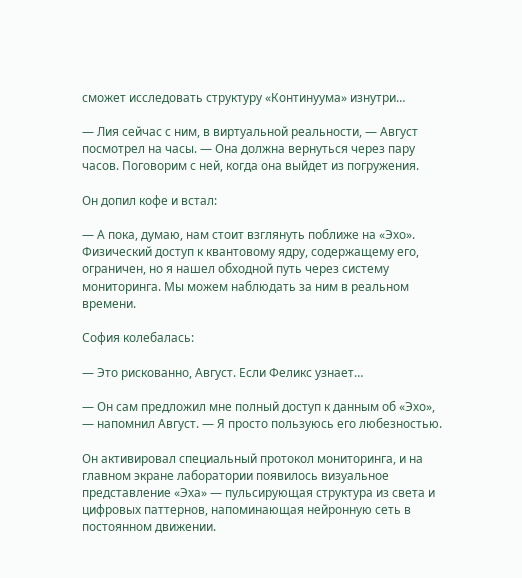сможет исследовать структуру «Континуума» изнутри…

— Лия сейчас с ним, в виртуальной реальности, — Август посмотрел на часы. — Она должна вернуться через пару часов. Поговорим с ней, когда она выйдет из погружения.

Он допил кофе и встал:

— А пока, думаю, нам стоит взглянуть поближе на «Эхо». Физический доступ к квантовому ядру, содержащему его, ограничен, но я нашел обходной путь через систему мониторинга. Мы можем наблюдать за ним в реальном времени.

София колебалась:

— Это рискованно, Август. Если Феликс узнает…

— Он сам предложил мне полный доступ к данным об «Эхо», — напомнил Август. — Я просто пользуюсь его любезностью.

Он активировал специальный протокол мониторинга, и на главном экране лаборатории появилось визуальное представление «Эха» — пульсирующая структура из света и цифровых паттернов, напоминающая нейронную сеть в постоянном движении.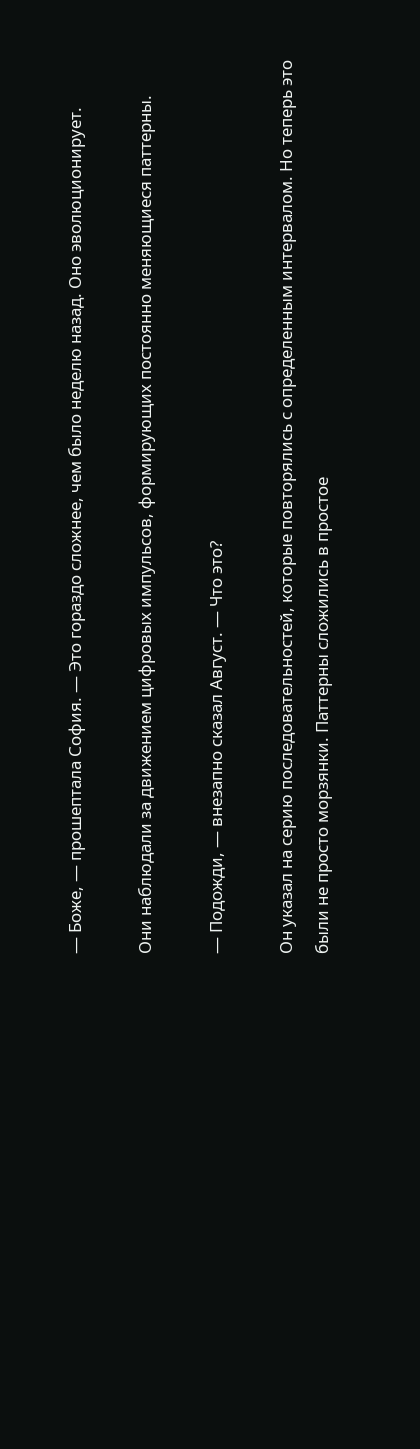— Боже, — прошептала София. — Это гораздо сложнее, чем было неделю назад. Оно эволюционирует.

Они наблюдали за движением цифровых импульсов, формирующих постоянно меняющиеся паттерны.

— Подожди, — внезапно сказал Август. — Что это?

Он указал на серию последовательностей, которые повторялись с определенным интервалом. Но теперь это были не просто морзянки. Паттерны сложились в простое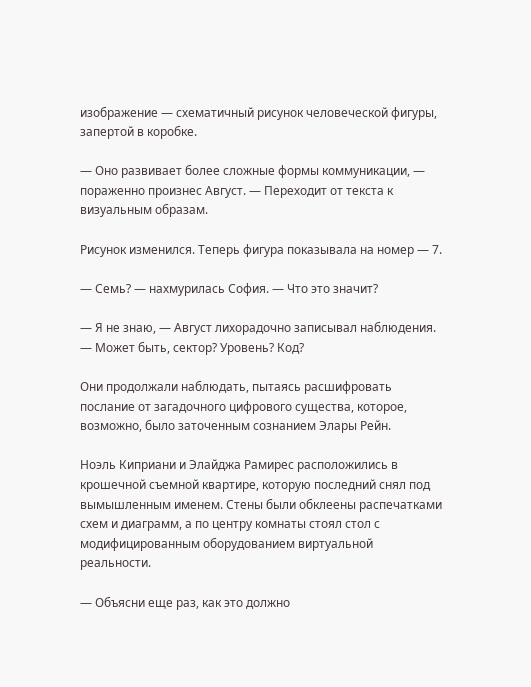изображение — схематичный рисунок человеческой фигуры, запертой в коробке.

— Оно развивает более сложные формы коммуникации, — пораженно произнес Август. — Переходит от текста к визуальным образам.

Рисунок изменился. Теперь фигура показывала на номер — 7.

— Семь? — нахмурилась София. — Что это значит?

— Я не знаю, — Август лихорадочно записывал наблюдения. — Может быть, сектор? Уровень? Код?

Они продолжали наблюдать, пытаясь расшифровать послание от загадочного цифрового существа, которое, возможно, было заточенным сознанием Элары Рейн.

Ноэль Киприани и Элайджа Рамирес расположились в крошечной съемной квартире, которую последний снял под вымышленным именем. Стены были обклеены распечатками схем и диаграмм, а по центру комнаты стоял стол с модифицированным оборудованием виртуальной реальности.

— Объясни еще раз, как это должно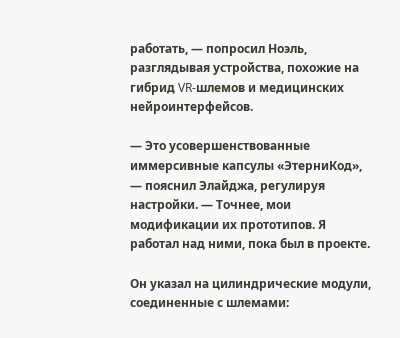работать, — попросил Ноэль, разглядывая устройства, похожие на гибрид VR-шлемов и медицинских нейроинтерфейсов.

— Это усовершенствованные иммерсивные капсулы «ЭтерниКод», — пояснил Элайджа, регулируя настройки. — Точнее, мои модификации их прототипов. Я работал над ними, пока был в проекте.

Он указал на цилиндрические модули, соединенные с шлемами: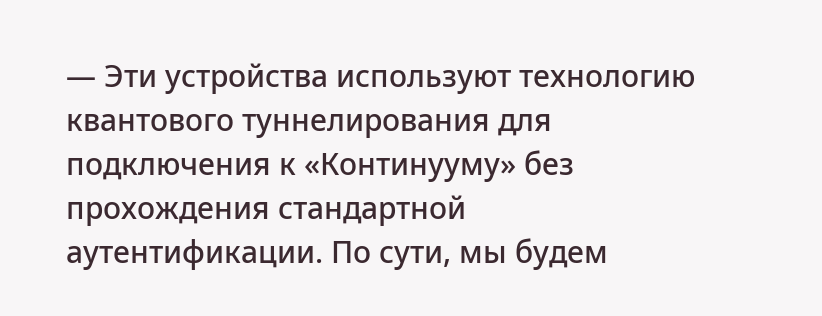— Эти устройства используют технологию квантового туннелирования для подключения к «Континууму» без прохождения стандартной аутентификации. По сути, мы будем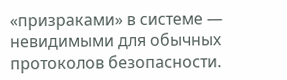«призраками» в системе — невидимыми для обычных протоколов безопасности.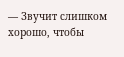— Звучит слишком хорошо, чтобы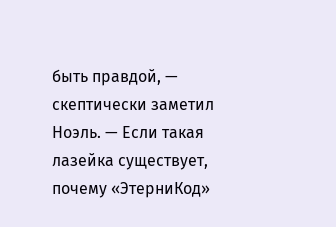быть правдой, — скептически заметил Ноэль. — Если такая лазейка существует, почему «ЭтерниКод»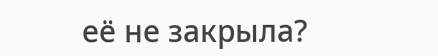её не закрыла?